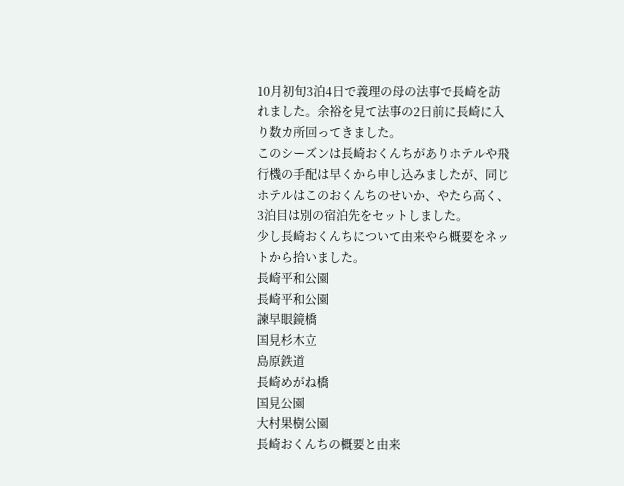10月初旬3泊4日で義理の母の法事で長崎を訪れました。余裕を見て法事の2日前に長崎に入り数カ所回ってきました。
このシーズンは長崎おくんちがありホテルや飛行機の手配は早くから申し込みましたが、同じホテルはこのおくんちのせいか、やたら高く、3泊目は別の宿泊先をセットしました。
少し長崎おくんちについて由来やら概要をネットから拾いました。
長崎平和公園
長崎平和公園
諫早眼鏡橋
国見杉木立
島原鉄道
長崎めがね橋
国見公園
大村果樹公園
長崎おくんちの概要と由来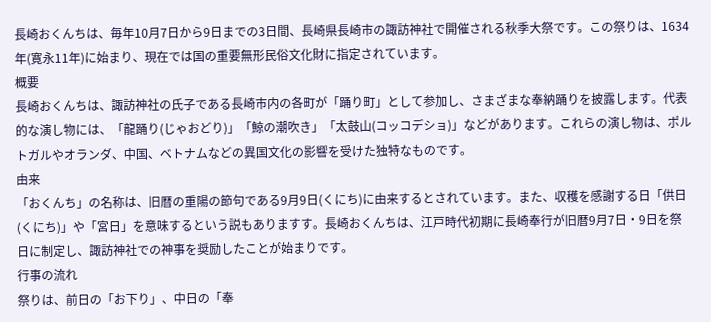長崎おくんちは、毎年10月7日から9日までの3日間、長崎県長崎市の諏訪神社で開催される秋季大祭です。この祭りは、1634年(寛永11年)に始まり、現在では国の重要無形民俗文化財に指定されています。
概要
長崎おくんちは、諏訪神社の氏子である長崎市内の各町が「踊り町」として参加し、さまざまな奉納踊りを披露します。代表的な演し物には、「龍踊り(じゃおどり)」「鯨の潮吹き」「太鼓山(コッコデショ)」などがあります。これらの演し物は、ポルトガルやオランダ、中国、ベトナムなどの異国文化の影響を受けた独特なものです。
由来
「おくんち」の名称は、旧暦の重陽の節句である9月9日(くにち)に由来するとされています。また、収穫を感謝する日「供日(くにち)」や「宮日」を意味するという説もありますす。長崎おくんちは、江戸時代初期に長崎奉行が旧暦9月7日・9日を祭日に制定し、諏訪神社での神事を奨励したことが始まりです。
行事の流れ
祭りは、前日の「お下り」、中日の「奉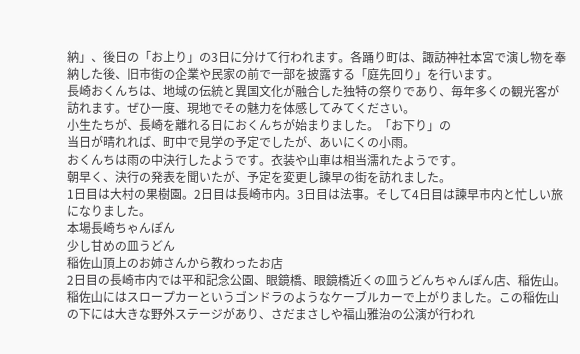納」、後日の「お上り」の3日に分けて行われます。各踊り町は、諏訪神社本宮で演し物を奉納した後、旧市街の企業や民家の前で一部を披露する「庭先回り」を行います。
長崎おくんちは、地域の伝統と異国文化が融合した独特の祭りであり、毎年多くの観光客が訪れます。ぜひ一度、現地でその魅力を体感してみてください。
小生たちが、長崎を離れる日におくんちが始まりました。「お下り」の
当日が晴れれば、町中で見学の予定でしたが、あいにくの小雨。
おくんちは雨の中決行したようです。衣装や山車は相当濡れたようです。
朝早く、決行の発表を聞いたが、予定を変更し諫早の街を訪れました。
1日目は大村の果樹園。2日目は長崎市内。3日目は法事。そして4日目は諫早市内と忙しい旅になりました。
本場長崎ちゃんぽん
少し甘めの皿うどん
稲佐山頂上のお姉さんから教わったお店
2日目の長崎市内では平和記念公園、眼鏡橋、眼鏡橋近くの皿うどんちゃんぽん店、稲佐山。稲佐山にはスロープカーというゴンドラのようなケーブルカーで上がりました。この稲佐山の下には大きな野外ステージがあり、さだまさしや福山雅治の公演が行われ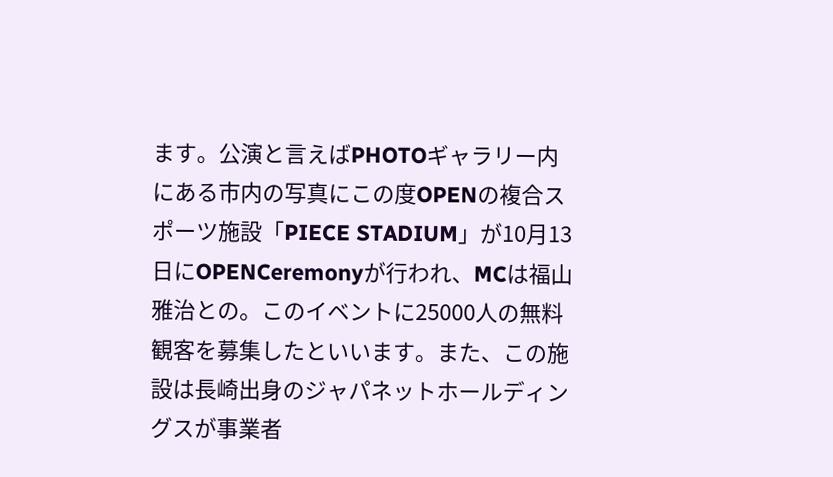ます。公演と言えばPHOTOギャラリー内にある市内の写真にこの度OPENの複合スポーツ施設「PIECE STADIUM」が10月13日にOPENCeremonyが行われ、MCは福山雅治との。このイベントに25000人の無料観客を募集したといいます。また、この施設は長崎出身のジャパネットホールディングスが事業者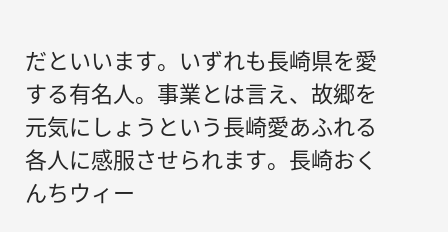だといいます。いずれも長崎県を愛する有名人。事業とは言え、故郷を元気にしょうという長崎愛あふれる各人に感服させられます。長崎おくんちウィー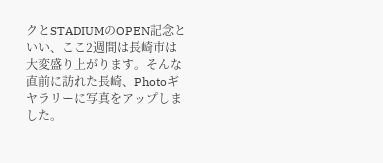クとSTADIUMのOPEN記念といい、ここ2週間は長崎市は大変盛り上がります。そんな直前に訪れた長崎、Photoギヤラリーに写真をアップしました。